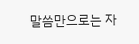말씀만으로는 자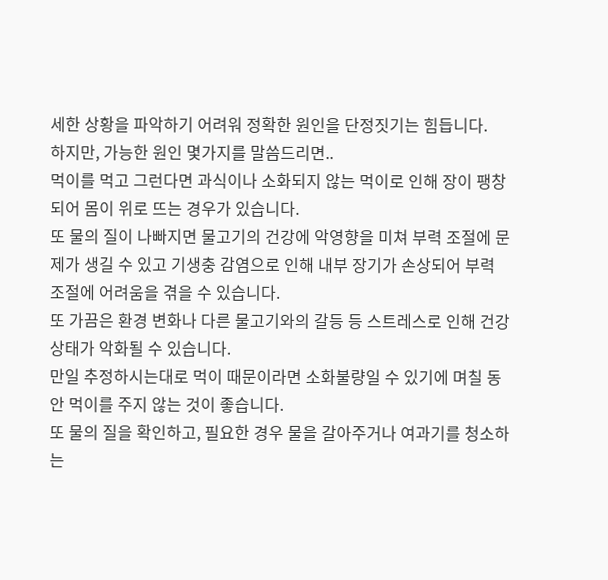세한 상황을 파악하기 어려워 정확한 원인을 단정짓기는 힘듭니다.
하지만, 가능한 원인 몇가지를 말씀드리면..
먹이를 먹고 그런다면 과식이나 소화되지 않는 먹이로 인해 장이 팽창되어 몸이 위로 뜨는 경우가 있습니다.
또 물의 질이 나빠지면 물고기의 건강에 악영향을 미쳐 부력 조절에 문제가 생길 수 있고 기생충 감염으로 인해 내부 장기가 손상되어 부력 조절에 어려움을 겪을 수 있습니다.
또 가끔은 환경 변화나 다른 물고기와의 갈등 등 스트레스로 인해 건강 상태가 악화될 수 있습니다.
만일 추정하시는대로 먹이 때문이라면 소화불량일 수 있기에 며칠 동안 먹이를 주지 않는 것이 좋습니다.
또 물의 질을 확인하고, 필요한 경우 물을 갈아주거나 여과기를 청소하는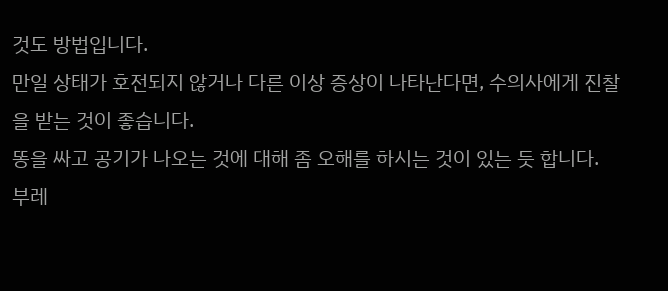것도 방법입니다.
만일 상태가 호전되지 않거나 다른 이상 증상이 나타난다면, 수의사에게 진찰을 받는 것이 좋습니다.
똥을 싸고 공기가 나오는 것에 대해 좀 오해를 하시는 것이 있는 듯 합니다.
부레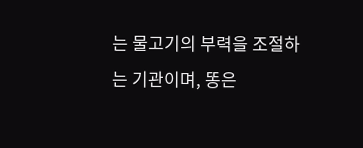는 물고기의 부력을 조절하는 기관이며, 똥은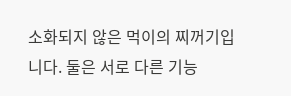소화되지 않은 먹이의 찌꺼기입니다. 둘은 서로 다른 기능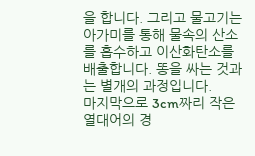을 합니다. 그리고 물고기는 아가미를 통해 물속의 산소를 흡수하고 이산화탄소를 배출합니다. 똥을 싸는 것과는 별개의 과정입니다.
마지막으로 3cm짜리 작은 열대어의 경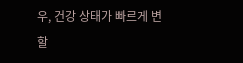우, 건강 상태가 빠르게 변할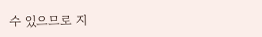수 있으므로 지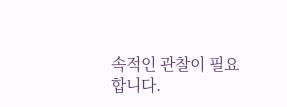속적인 관찰이 필요합니다.